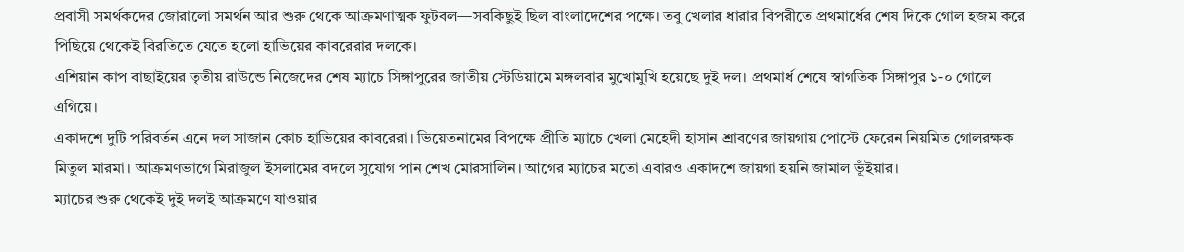প্রবাসী সমর্থকদের জোরালো সমর্থন আর শুরু থেকে আক্রমণাত্মক ফুটবল—সবকিছুই ছিল বাংলাদেশের পক্ষে। তবু খেলার ধারার বিপরীতে প্রথমার্ধের শেষ দিকে গোল হজম করে পিছিয়ে থেকেই বিরতিতে যেতে হলো হাভিয়ের কাবরেরার দলকে।
এশিয়ান কাপ বাছাইয়ের তৃতীয় রাউন্ডে নিজেদের শেষ ম্যাচে সিঙ্গাপুরের জাতীয় স্টেডিয়ামে মঙ্গলবার মুখোমুখি হয়েছে দুই দল। প্রথমার্ধ শেষে স্বাগতিক সিঙ্গাপুর ১-০ গোলে এগিয়ে।
একাদশে দুটি পরিবর্তন এনে দল সাজান কোচ হাভিয়ের কাবরেরা। ভিয়েতনামের বিপক্ষে প্রীতি ম্যাচে খেলা মেহেদী হাসান শ্রাবণের জায়গায় পোস্টে ফেরেন নিয়মিত গোলরক্ষক মিতুল মারমা। আক্রমণভাগে মিরাজুল ইসলামের বদলে সুযোগ পান শেখ মোরসালিন। আগের ম্যাচের মতো এবারও একাদশে জায়গা হয়নি জামাল ভূঁইয়ার।
ম্যাচের শুরু থেকেই দুই দলই আক্রমণে যাওয়ার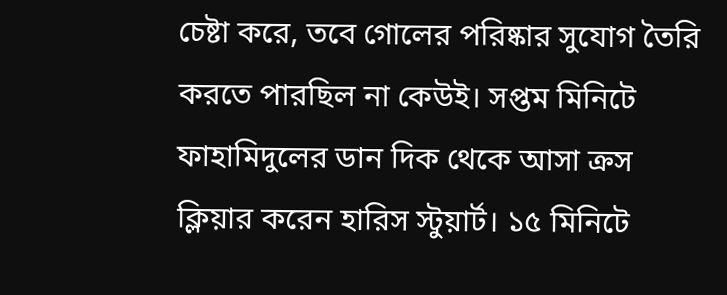চেষ্টা করে, তবে গোলের পরিষ্কার সুযোগ তৈরি করতে পারছিল না কেউই। সপ্তম মিনিটে ফাহামিদুলের ডান দিক থেকে আসা ক্রস ক্লিয়ার করেন হারিস স্টুয়ার্ট। ১৫ মিনিটে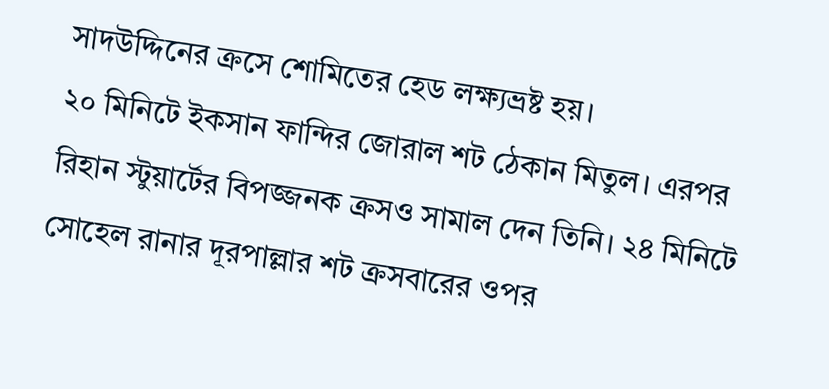সাদউদ্দিনের ক্রসে শোমিতের হেড লক্ষ্যভ্রষ্ট হয়।
২০ মিনিটে ইকসান ফান্দির জোরাল শট ঠেকান মিতুল। এরপর রিহান স্টুয়ার্টের বিপজ্জনক ক্রসও সামাল দেন তিনি। ২৪ মিনিটে সোহেল রানার দূরপাল্লার শট ক্রসবারের ওপর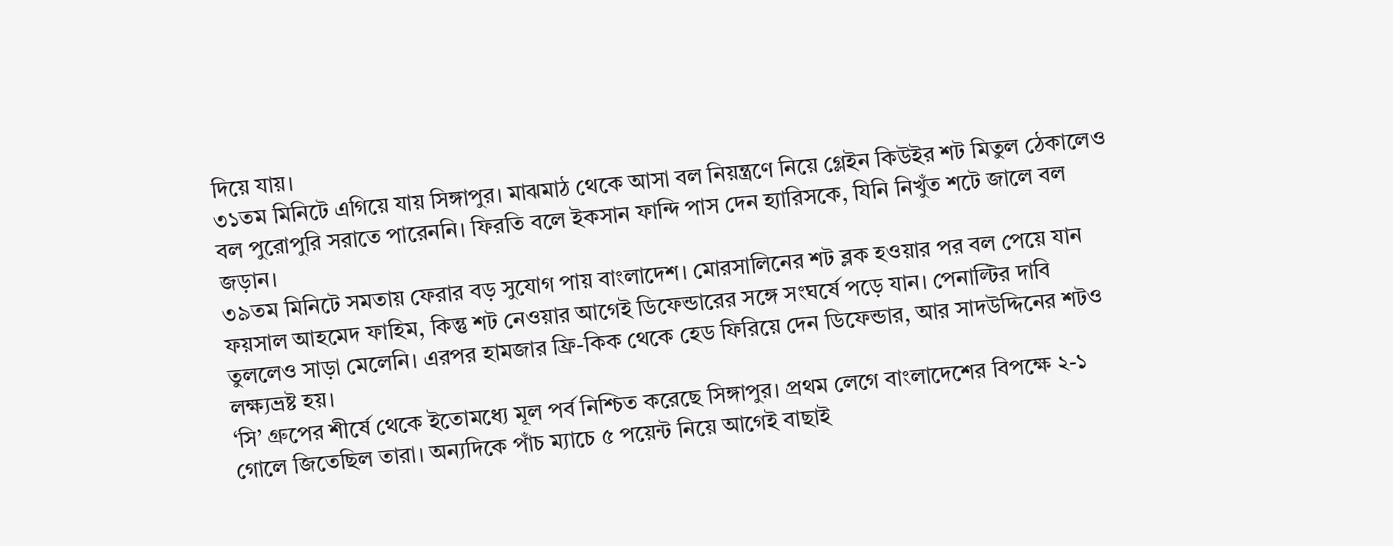দিয়ে যায়।
৩১তম মিনিটে এগিয়ে যায় সিঙ্গাপুর। মাঝমাঠ থেকে আসা বল নিয়ন্ত্রণে নিয়ে গ্লেইন কিউইর শট মিতুল ঠেকালেও বল পুরোপুরি সরাতে পারেননি। ফিরতি বলে ইকসান ফান্দি পাস দেন হ্যারিসকে, যিনি নিখুঁত শটে জালে বল জড়ান।
৩৯তম মিনিটে সমতায় ফেরার বড় সুযোগ পায় বাংলাদেশ। মোরসালিনের শট ব্লক হওয়ার পর বল পেয়ে যান ফয়সাল আহমেদ ফাহিম, কিন্তু শট নেওয়ার আগেই ডিফেন্ডারের সঙ্গে সংঘর্ষে পড়ে যান। পেনাল্টির দাবি তুললেও সাড়া মেলেনি। এরপর হামজার ফ্রি-কিক থেকে হেড ফিরিয়ে দেন ডিফেন্ডার, আর সাদউদ্দিনের শটও লক্ষ্যভ্রষ্ট হয়।
‘সি’ গ্রুপের শীর্ষে থেকে ইতোমধ্যে মূল পর্ব নিশ্চিত করেছে সিঙ্গাপুর। প্রথম লেগে বাংলাদেশের বিপক্ষে ২-১ গোলে জিতেছিল তারা। অন্যদিকে পাঁচ ম্যাচে ৫ পয়েন্ট নিয়ে আগেই বাছাই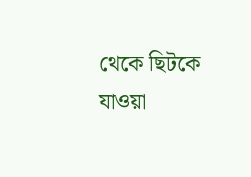থেকে ছিটকে যাওয়া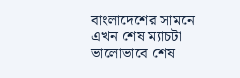বাংলাদেশের সামনে এখন শেষ ম্যাচটা ভালোভাবে শেষ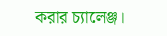করার চ্যালেঞ্জ।